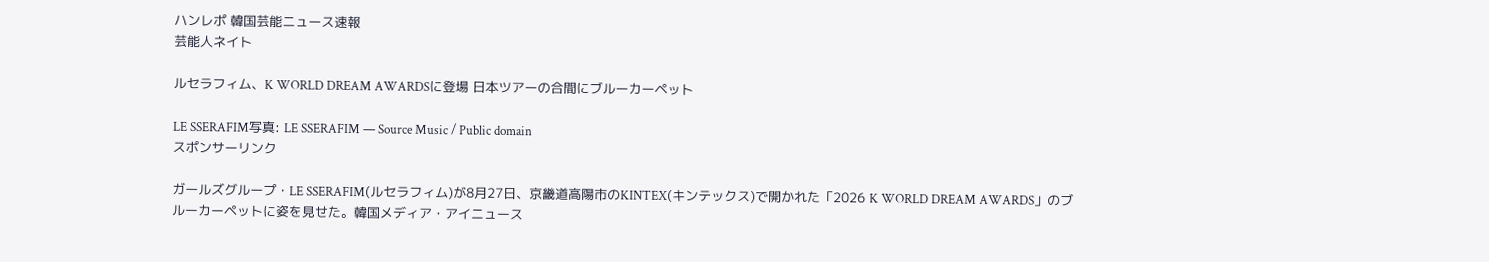ハンレポ 韓国芸能ニュース速報
芸能人ネイト

ルセラフィム、K WORLD DREAM AWARDSに登場 日本ツアーの合間にブルーカーペット

LE SSERAFIM写真: LE SSERAFIM — Source Music / Public domain
スポンサーリンク

ガールズグループ・LE SSERAFIM(ルセラフィム)が8月27日、京畿道高陽市のKINTEX(キンテックス)で開かれた「2026 K WORLD DREAM AWARDS」のブルーカーペットに姿を見せた。韓国メディア・アイニュース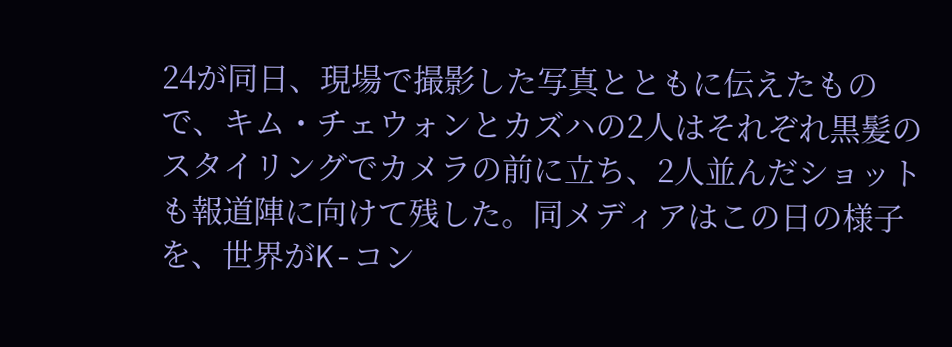24が同日、現場で撮影した写真とともに伝えたもので、キム・チェウォンとカズハの2人はそれぞれ黒髪のスタイリングでカメラの前に立ち、2人並んだショットも報道陣に向けて残した。同メディアはこの日の様子を、世界がK-コン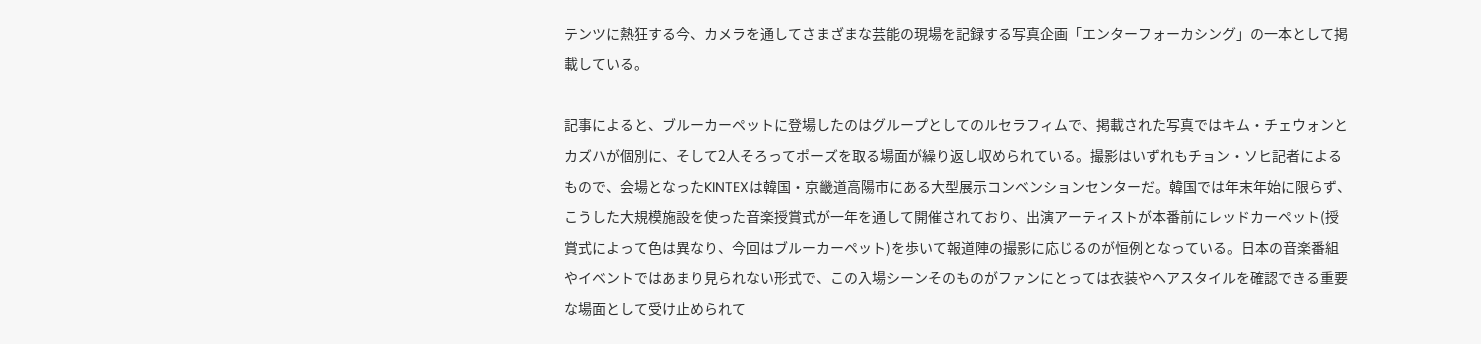テンツに熱狂する今、カメラを通してさまざまな芸能の現場を記録する写真企画「エンターフォーカシング」の一本として掲載している。

記事によると、ブルーカーペットに登場したのはグループとしてのルセラフィムで、掲載された写真ではキム・チェウォンとカズハが個別に、そして2人そろってポーズを取る場面が繰り返し収められている。撮影はいずれもチョン・ソヒ記者によるもので、会場となったKINTEXは韓国・京畿道高陽市にある大型展示コンベンションセンターだ。韓国では年末年始に限らず、こうした大規模施設を使った音楽授賞式が一年を通して開催されており、出演アーティストが本番前にレッドカーペット(授賞式によって色は異なり、今回はブルーカーペット)を歩いて報道陣の撮影に応じるのが恒例となっている。日本の音楽番組やイベントではあまり見られない形式で、この入場シーンそのものがファンにとっては衣装やヘアスタイルを確認できる重要な場面として受け止められて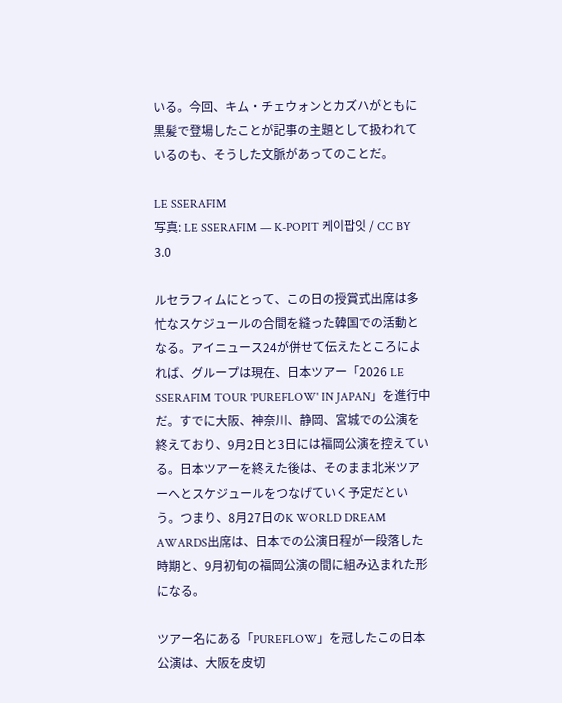いる。今回、キム・チェウォンとカズハがともに黒髪で登場したことが記事の主題として扱われているのも、そうした文脈があってのことだ。

LE SSERAFIM
写真: LE SSERAFIM — K-POPIT 케이팝잇 / CC BY 3.0

ルセラフィムにとって、この日の授賞式出席は多忙なスケジュールの合間を縫った韓国での活動となる。アイニュース24が併せて伝えたところによれば、グループは現在、日本ツアー「2026 LE SSERAFIM TOUR 'PUREFLOW' IN JAPAN」を進行中だ。すでに大阪、神奈川、静岡、宮城での公演を終えており、9月2日と3日には福岡公演を控えている。日本ツアーを終えた後は、そのまま北米ツアーへとスケジュールをつなげていく予定だという。つまり、8月27日のK WORLD DREAM AWARDS出席は、日本での公演日程が一段落した時期と、9月初旬の福岡公演の間に組み込まれた形になる。

ツアー名にある「PUREFLOW」を冠したこの日本公演は、大阪を皮切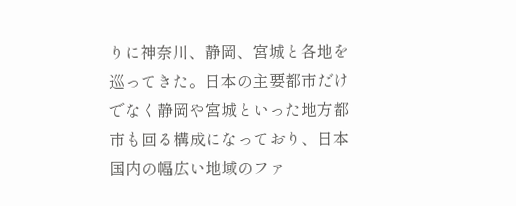りに神奈川、静岡、宮城と各地を巡ってきた。日本の主要都市だけでなく静岡や宮城といった地方都市も回る構成になっており、日本国内の幅広い地域のファ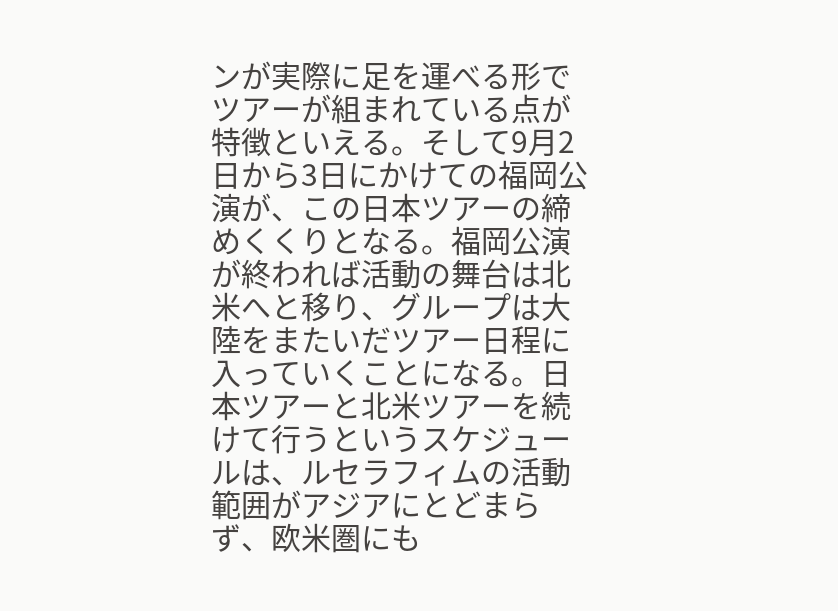ンが実際に足を運べる形でツアーが組まれている点が特徴といえる。そして9月2日から3日にかけての福岡公演が、この日本ツアーの締めくくりとなる。福岡公演が終われば活動の舞台は北米へと移り、グループは大陸をまたいだツアー日程に入っていくことになる。日本ツアーと北米ツアーを続けて行うというスケジュールは、ルセラフィムの活動範囲がアジアにとどまらず、欧米圏にも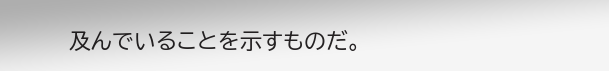及んでいることを示すものだ。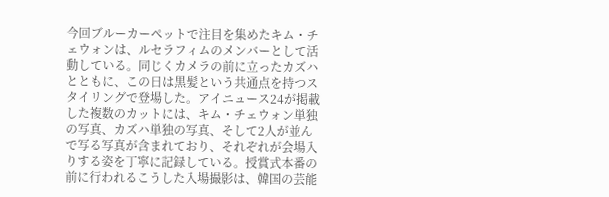今回ブルーカーペットで注目を集めたキム・チェウォンは、ルセラフィムのメンバーとして活動している。同じくカメラの前に立ったカズハとともに、この日は黒髪という共通点を持つスタイリングで登場した。アイニュース24が掲載した複数のカットには、キム・チェウォン単独の写真、カズハ単独の写真、そして2人が並んで写る写真が含まれており、それぞれが会場入りする姿を丁寧に記録している。授賞式本番の前に行われるこうした入場撮影は、韓国の芸能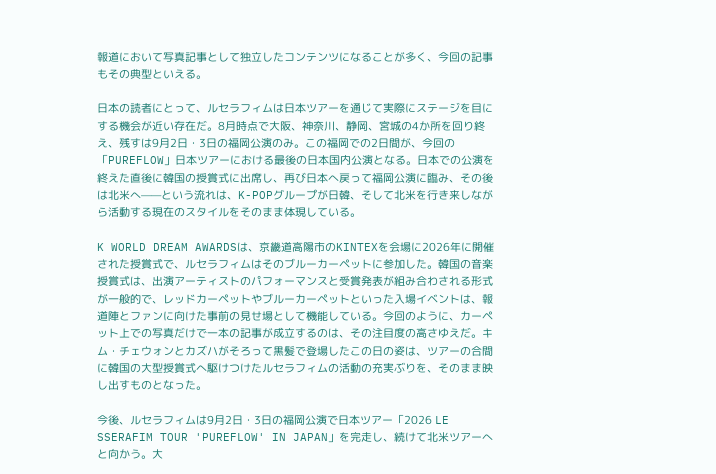報道において写真記事として独立したコンテンツになることが多く、今回の記事もその典型といえる。

日本の読者にとって、ルセラフィムは日本ツアーを通じて実際にステージを目にする機会が近い存在だ。8月時点で大阪、神奈川、静岡、宮城の4か所を回り終え、残すは9月2日・3日の福岡公演のみ。この福岡での2日間が、今回の「PUREFLOW」日本ツアーにおける最後の日本国内公演となる。日本での公演を終えた直後に韓国の授賞式に出席し、再び日本へ戻って福岡公演に臨み、その後は北米へ——という流れは、K-POPグループが日韓、そして北米を行き来しながら活動する現在のスタイルをそのまま体現している。

K WORLD DREAM AWARDSは、京畿道高陽市のKINTEXを会場に2026年に開催された授賞式で、ルセラフィムはそのブルーカーペットに参加した。韓国の音楽授賞式は、出演アーティストのパフォーマンスと受賞発表が組み合わされる形式が一般的で、レッドカーペットやブルーカーペットといった入場イベントは、報道陣とファンに向けた事前の見せ場として機能している。今回のように、カーペット上での写真だけで一本の記事が成立するのは、その注目度の高さゆえだ。キム・チェウォンとカズハがそろって黒髪で登場したこの日の姿は、ツアーの合間に韓国の大型授賞式へ駆けつけたルセラフィムの活動の充実ぶりを、そのまま映し出すものとなった。

今後、ルセラフィムは9月2日・3日の福岡公演で日本ツアー「2026 LE SSERAFIM TOUR 'PUREFLOW' IN JAPAN」を完走し、続けて北米ツアーへと向かう。大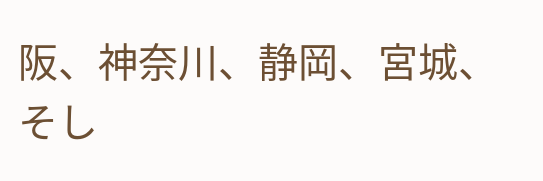阪、神奈川、静岡、宮城、そし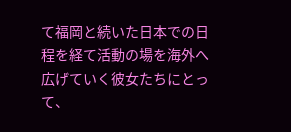て福岡と続いた日本での日程を経て活動の場を海外へ広げていく彼女たちにとって、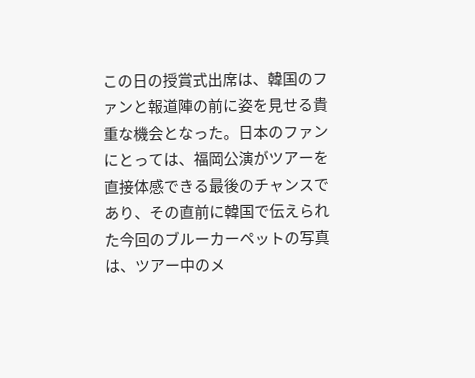この日の授賞式出席は、韓国のファンと報道陣の前に姿を見せる貴重な機会となった。日本のファンにとっては、福岡公演がツアーを直接体感できる最後のチャンスであり、その直前に韓国で伝えられた今回のブルーカーペットの写真は、ツアー中のメ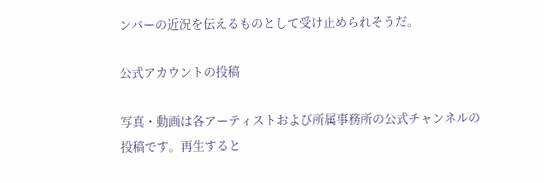ンバーの近況を伝えるものとして受け止められそうだ。

公式アカウントの投稿

写真・動画は各アーティストおよび所属事務所の公式チャンネルの投稿です。再生すると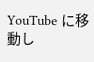YouTube に移動し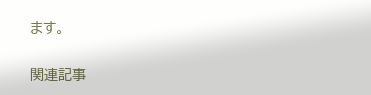ます。

関連記事